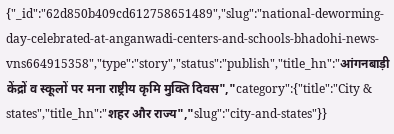{"_id":"62d850b409cd612758651489","slug":"national-deworming-day-celebrated-at-anganwadi-centers-and-schools-bhadohi-news-vns664915358","type":"story","status":"publish","title_hn":"आंगनबाड़ी केंद्रों व स्कूलों पर मना राष्ट्रीय कृमि मुक्ति दिवस","category":{"title":"City & states","title_hn":"शहर और राज्य","slug":"city-and-states"}}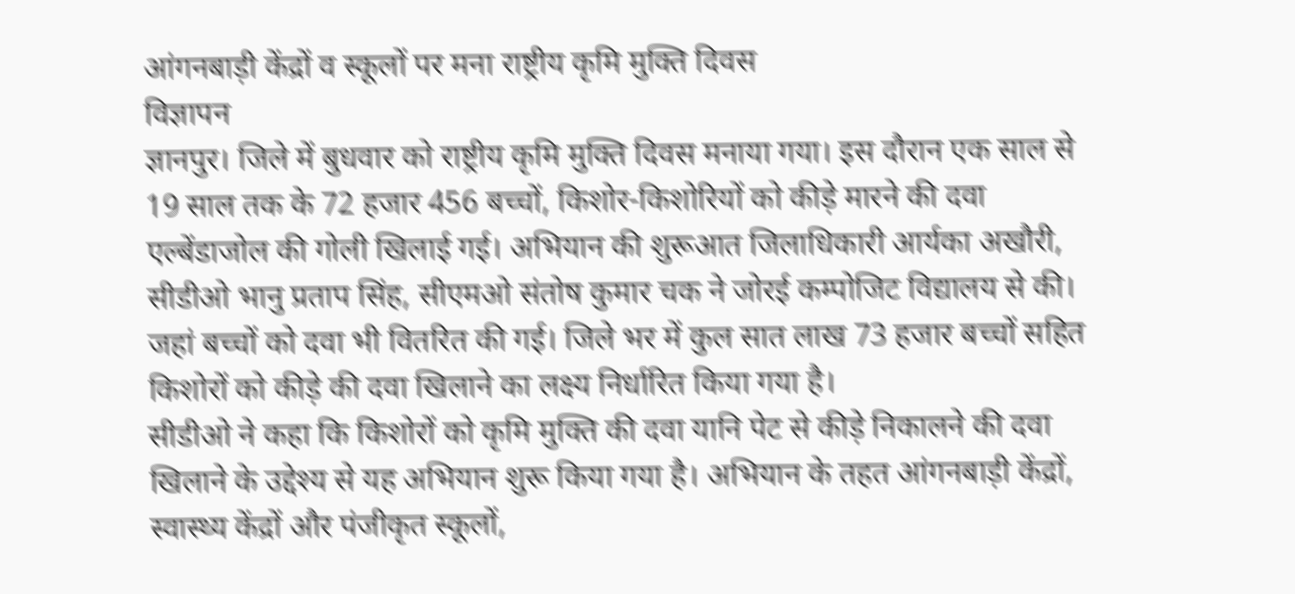आंगनबाड़ी केंद्रों व स्कूलों पर मना राष्ट्रीय कृमि मुक्ति दिवस
विज्ञापन
ज्ञानपुर। जिले में बुधवार को राष्ट्रीय कृमि मुक्ति दिवस मनाया गया। इस दौरान एक साल से 19 साल तक के 72 हजार 456 बच्चों, किशोर-किशोरियों को कीड़े मारने की दवा एल्बेंडाजोल की गोली खिलाई गई। अभियान की शुरूआत जिलाधिकारी आर्यका अखौरी, सीडीओ भानु प्रताप सिंह, सीएमओ संतोष कुमार चक ने जोरई कम्पोजिट विद्यालय से की। जहां बच्चों को दवा भी वितरित की गई। जिले भर में कुल सात लाख 73 हजार बच्चों सहित किशोरों को कीड़े की दवा खिलाने का लक्ष्य निर्धारित किया गया है।
सीडीओ ने कहा कि किशोरों को कृमि मुक्ति की दवा यानि पेट से कीड़े निकालने की दवा खिलाने के उद्देश्य से यह अभियान शुरू किया गया है। अभियान के तहत आंगनबाड़ी केंद्रों, स्वास्थ्य केंद्रों और पंजीकृत स्कूलों,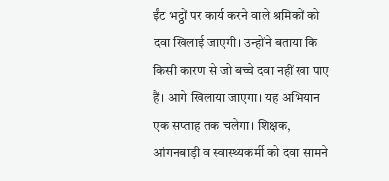ईंट भट्ठों पर कार्य करने वाले श्रमिकों को दवा खिलाई जाएगी। उन्होंने बताया कि किसी कारण से जो बच्चे दवा नहीं खा पाए हैं। आगे खिलाया जाएगा। यह अभियान एक सप्ताह तक चलेगा। शिक्षक, आंगनबाड़ी व स्वास्थ्यकर्मी को दवा सामने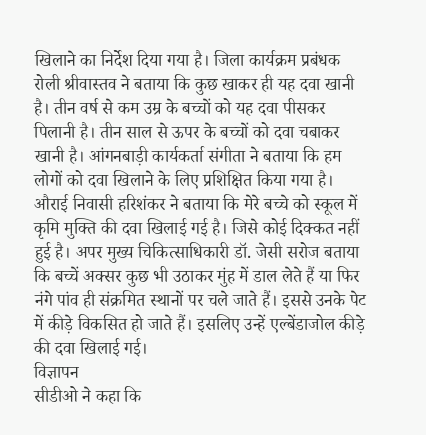खिलाने का निर्देश दिया गया है। जिला कार्यक्रम प्रबंधक रोली श्रीवास्तव ने बताया कि कुछ खाकर ही यह दवा खानी है। तीन वर्ष से कम उम्र के बच्चों को यह दवा पीसकर पिलानी है। तीन साल से ऊपर के बच्चों को दवा चबाकर खानी है। आंगनबाड़ी कार्यकर्ता संगीता ने बताया कि हम लोगों को दवा खिलाने के लिए प्रशिक्षित किया गया है। औराई निवासी हरिशंकर ने बताया कि मेरे बच्चे को स्कूल में कृमि मुक्ति की दवा खिलाई गई है। जिसे कोई दिक्कत नहीं हुई है। अपर मुख्य चिकित्साधिकारी डॉ. जेसी सरोज बताया कि बच्चें अक्सर कुछ भी उठाकर मुंह में डाल लेते हैं या फिर नंगे पांव ही संक्रमित स्थानों पर चले जाते हैं। इससे उनके पेट में कीड़े विकसित हो जाते हैं। इसलिए उन्हें एल्बेंडाजोल कीड़े की दवा खिलाई गई।
विज्ञापन
सीडीओ ने कहा कि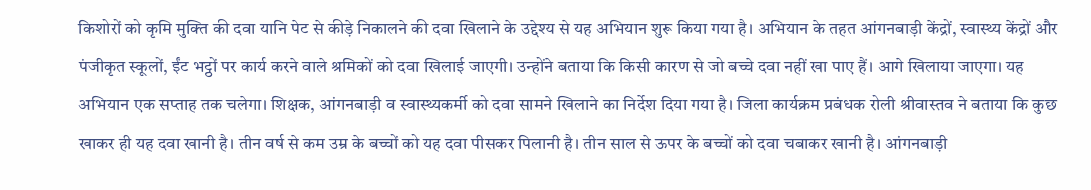किशोरों को कृमि मुक्ति की दवा यानि पेट से कीड़े निकालने की दवा खिलाने के उद्देश्य से यह अभियान शुरू किया गया है। अभियान के तहत आंगनबाड़ी केंद्रों, स्वास्थ्य केंद्रों और पंजीकृत स्कूलों, ईंट भट्ठों पर कार्य करने वाले श्रमिकों को दवा खिलाई जाएगी। उन्होंने बताया कि किसी कारण से जो बच्चे दवा नहीं खा पाए हैं। आगे खिलाया जाएगा। यह अभियान एक सप्ताह तक चलेगा। शिक्षक, आंगनबाड़ी व स्वास्थ्यकर्मी को दवा सामने खिलाने का निर्देश दिया गया है। जिला कार्यक्रम प्रबंधक रोली श्रीवास्तव ने बताया कि कुछ खाकर ही यह दवा खानी है। तीन वर्ष से कम उम्र के बच्चों को यह दवा पीसकर पिलानी है। तीन साल से ऊपर के बच्चों को दवा चबाकर खानी है। आंगनबाड़ी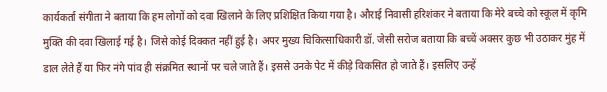कार्यकर्ता संगीता ने बताया कि हम लोगों को दवा खिलाने के लिए प्रशिक्षित किया गया है। औराई निवासी हरिशंकर ने बताया कि मेरे बच्चे को स्कूल में कृमि मुक्ति की दवा खिलाई गई है। जिसे कोई दिक्कत नहीं हुई है। अपर मुख्य चिकित्साधिकारी डॉ. जेसी सरोज बताया कि बच्चें अक्सर कुछ भी उठाकर मुंह में डाल लेते हैं या फिर नंगे पांव ही संक्रमित स्थानों पर चले जाते हैं। इससे उनके पेट में कीड़े विकसित हो जाते हैं। इसलिए उन्हें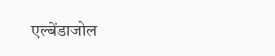एल्बेंडाजोल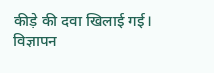कीड़े की दवा खिलाई गई।
विज्ञापन